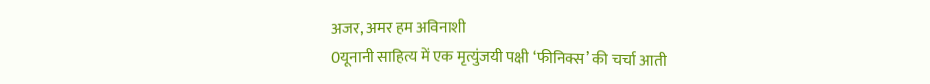अजर, अमर हम अविनाशी
0यूनानी साहित्य में एक मृत्युंजयी पक्षी ‘फीनिक्स’ की चर्चा आती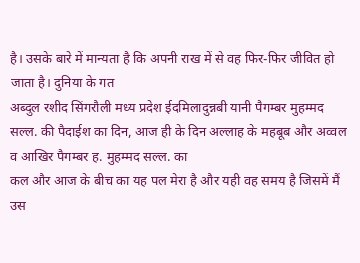है। उसके बारे में मान्यता है कि अपनी राख में से वह फिर-फिर जीवित हो जाता है। दुनिया के गत
अब्दुल रशीद सिंगरौली मध्य प्रदेश ईदमिलादुन्नबी यानी पैगम्बर मुहम्मद सल्ल. की पैदाईश का दिन, आज ही के दिन अल्लाह के महबूब और अव्वल व आखिर पैगम्बर ह. मुहम्मद सल्ल. का
कल और आज के बीच का यह पल मेरा है और यही वह समय है जिसमें मैं उस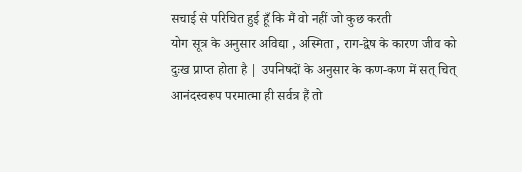सचाई से परिचित हुई हूँ कि मैं वो नहीं जो कुछ करती
योग सूत्र के अनुसार अविद्या , अस्मिता , राग-द्वेष के कारण जीव को दुःख प्राप्त होता है | उपनिषदों के अनुसार के कण-कण में सत् चित् आनंदस्वरूप परमात्मा ही सर्वत्र हैं तो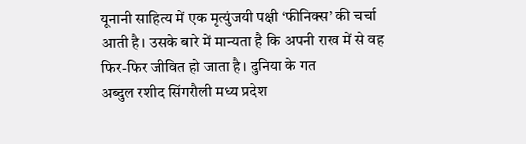यूनानी साहित्य में एक मृत्युंजयी पक्षी ‘फीनिक्स’ की चर्चा आती है। उसके बारे में मान्यता है कि अपनी राख में से वह फिर-फिर जीवित हो जाता है। दुनिया के गत
अब्दुल रशीद सिंगरौली मध्य प्रदेश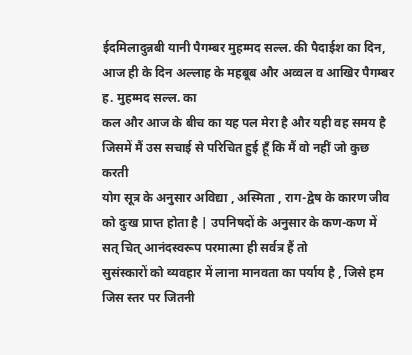ईदमिलादुन्नबी यानी पैगम्बर मुहम्मद सल्ल. की पैदाईश का दिन, आज ही के दिन अल्लाह के महबूब और अव्वल व आखिर पैगम्बर ह. मुहम्मद सल्ल. का
कल और आज के बीच का यह पल मेरा है और यही वह समय है जिसमें मैं उस सचाई से परिचित हुई हूँ कि मैं वो नहीं जो कुछ करती
योग सूत्र के अनुसार अविद्या , अस्मिता , राग-द्वेष के कारण जीव को दुःख प्राप्त होता है | उपनिषदों के अनुसार के कण-कण में सत् चित् आनंदस्वरूप परमात्मा ही सर्वत्र हैं तो
सुसंस्कारों को व्यवहार में लाना मानवता का पर्याय है , जिसे हम जिस स्तर पर जितनी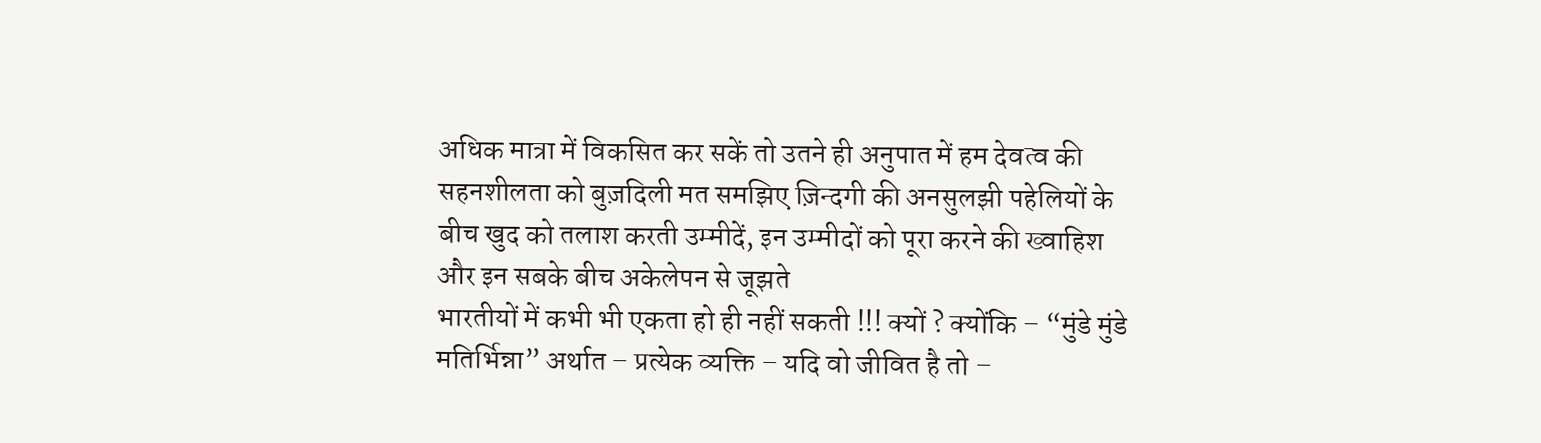अधिक मात्रा में विकसित कर सकें तो उतने ही अनुपात में हम देवत्व की
सहनशीलता को बुज़दिली मत समझिए ज़िन्दगी की अनसुलझी पहेलियों के बीच खुद को तलाश करती उम्मीदें, इन उम्मीदों को पूरा करने की ख्वाहिश और इन सबके बीच अकेलेपन से जूझते
भारतीयों में कभी भी एकता हो ही नहीं सकती !!! क्यों ? क्योंकि – “मुंडे मुंडे मतिर्भिन्ना” अर्थात – प्रत्येक व्यक्ति – यदि वो जीवित है तो –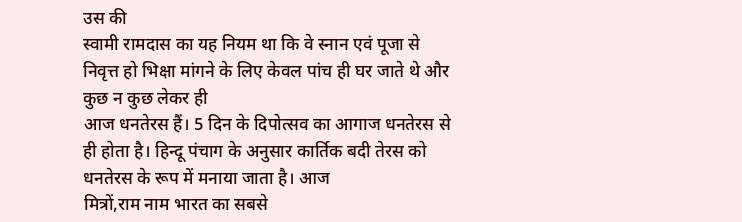उस की
स्वामी रामदास का यह नियम था कि वे स्नान एवं पूजा से निवृत्त हो भिक्षा मांगने के लिए केवल पांच ही घर जाते थे और कुछ न कुछ लेकर ही
आज धनतेरस हैं। 5 दिन के दिपोत्सव का आगाज धनतेरस से ही होता है। हिन्दू पंचाग के अनुसार कार्तिक बदी तेरस को धनतेरस के रूप में मनाया जाता है। आज
मित्रों,राम नाम भारत का सबसे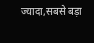ज्यादा,सबसे बड़ा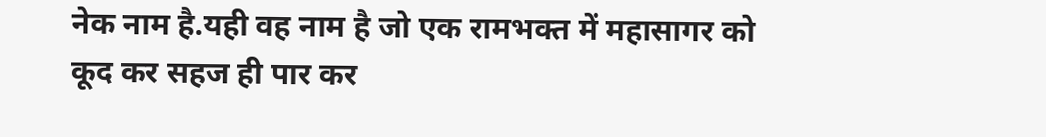नेक नाम है.यही वह नाम है जो एक रामभक्त में महासागर को कूद कर सहज ही पार कर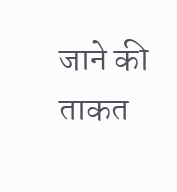जाने की ताकत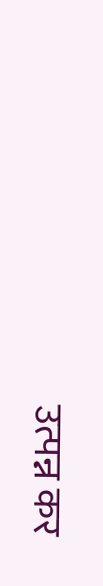उत्पन्न कर